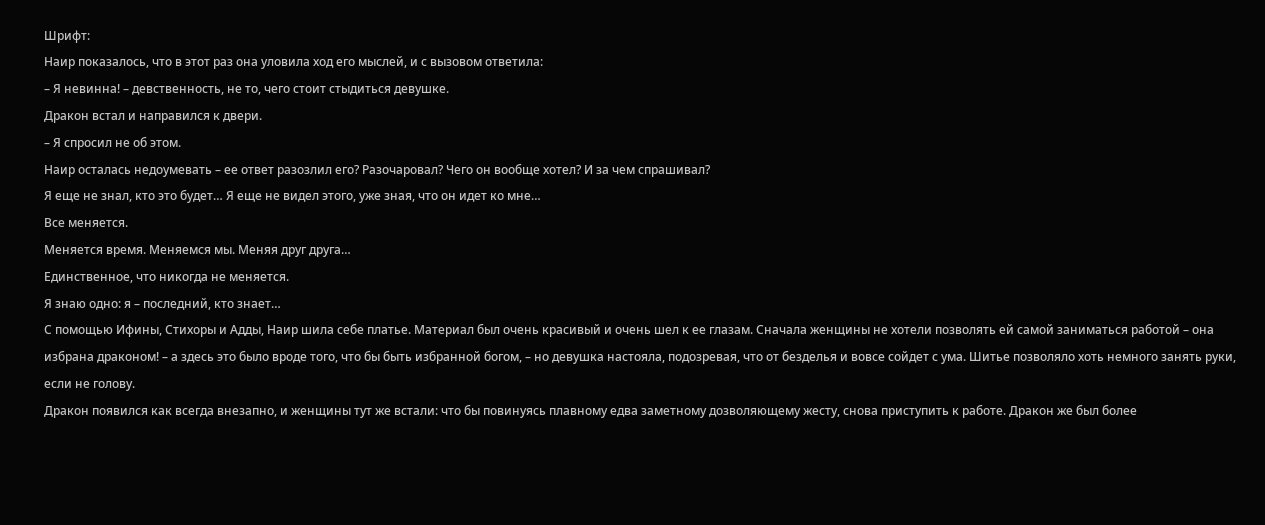Шрифт:
Наир показалось, что в этот раз она уловила ход его мыслей, и с вызовом ответила:
– Я невинна! – девственность, не то, чего стоит стыдиться девушке.
Дракон встал и направился к двери.
– Я спросил не об этом.
Наир осталась недоумевать – ее ответ разозлил его? Разочаровал? Чего он вообще хотел? И за чем спрашивал?
Я еще не знал, кто это будет… Я еще не видел этого, уже зная, что он идет ко мне…
Все меняется.
Меняется время. Меняемся мы. Меняя друг друга…
Единственное, что никогда не меняется.
Я знаю одно: я – последний, кто знает…
С помощью Ифины, Стихоры и Адды, Наир шила себе платье. Материал был очень красивый и очень шел к ее глазам. Сначала женщины не хотели позволять ей самой заниматься работой – она избрана драконом! – а здесь это было вроде того, что бы быть избранной богом, – но девушка настояла, подозревая, что от безделья и вовсе сойдет с ума. Шитье позволяло хоть немного занять руки, если не голову.
Дракон появился как всегда внезапно, и женщины тут же встали: что бы повинуясь плавному едва заметному дозволяющему жесту, снова приступить к работе. Дракон же был более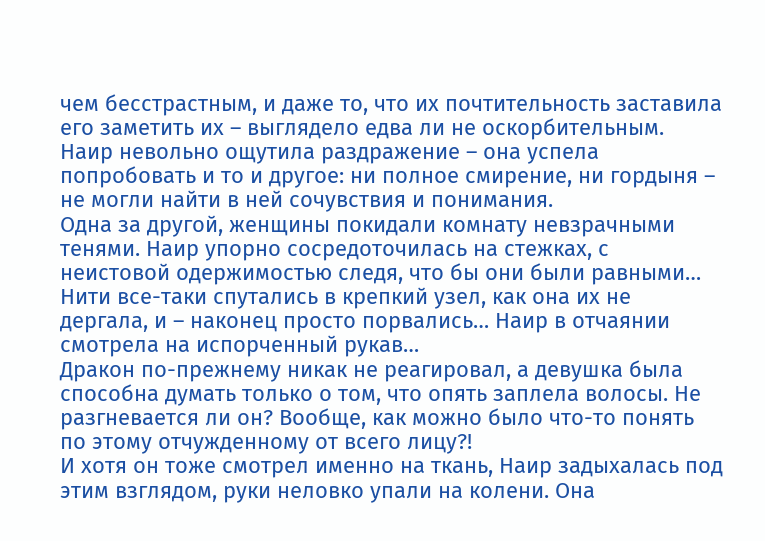чем бесстрастным, и даже то, что их почтительность заставила его заметить их – выглядело едва ли не оскорбительным.
Наир невольно ощутила раздражение – она успела попробовать и то и другое: ни полное смирение, ни гордыня – не могли найти в ней сочувствия и понимания.
Одна за другой, женщины покидали комнату невзрачными тенями. Наир упорно сосредоточилась на стежках, с неистовой одержимостью следя, что бы они были равными… Нити все-таки спутались в крепкий узел, как она их не дергала, и – наконец просто порвались… Наир в отчаянии смотрела на испорченный рукав…
Дракон по-прежнему никак не реагировал, а девушка была способна думать только о том, что опять заплела волосы. Не разгневается ли он? Вообще, как можно было что-то понять по этому отчужденному от всего лицу?!
И хотя он тоже смотрел именно на ткань, Наир задыхалась под этим взглядом, руки неловко упали на колени. Она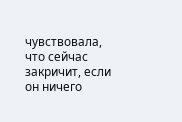чувствовала, что сейчас закричит, если он ничего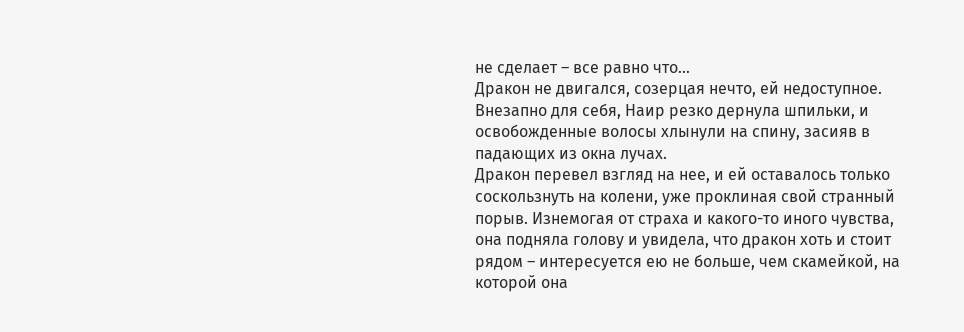не сделает – все равно что…
Дракон не двигался, созерцая нечто, ей недоступное. Внезапно для себя, Наир резко дернула шпильки, и освобожденные волосы хлынули на спину, засияв в падающих из окна лучах.
Дракон перевел взгляд на нее, и ей оставалось только соскользнуть на колени, уже проклиная свой странный порыв. Изнемогая от страха и какого-то иного чувства, она подняла голову и увидела, что дракон хоть и стоит рядом – интересуется ею не больше, чем скамейкой, на которой она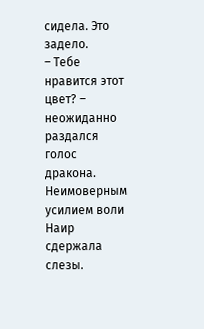сидела. Это задело.
– Тебе нравится этот цвет? – неожиданно раздался голос дракона.
Неимоверным усилием воли Наир сдержала слезы.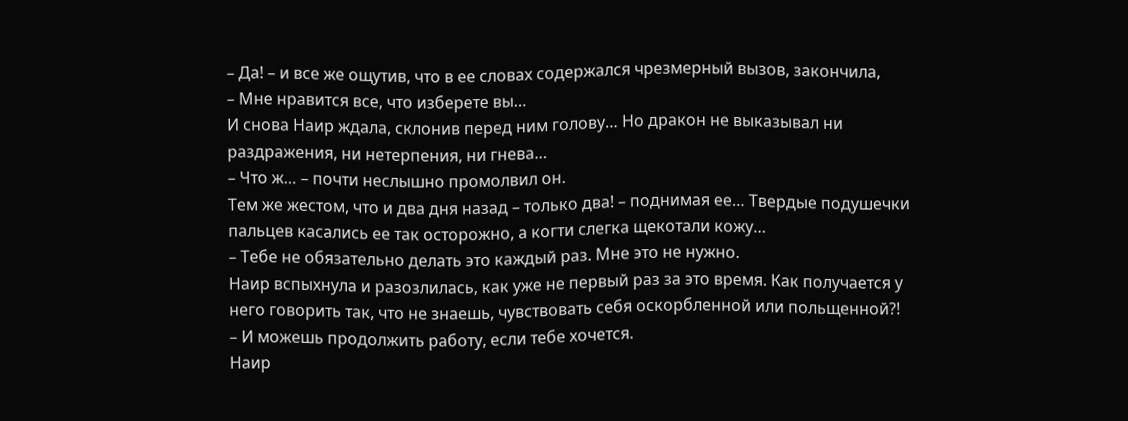– Да! – и все же ощутив, что в ее словах содержался чрезмерный вызов, закончила,
– Мне нравится все, что изберете вы…
И снова Наир ждала, склонив перед ним голову… Но дракон не выказывал ни раздражения, ни нетерпения, ни гнева…
– Что ж… – почти неслышно промолвил он.
Тем же жестом, что и два дня назад – только два! – поднимая ее… Твердые подушечки пальцев касались ее так осторожно, а когти слегка щекотали кожу…
– Тебе не обязательно делать это каждый раз. Мне это не нужно.
Наир вспыхнула и разозлилась, как уже не первый раз за это время. Как получается у него говорить так, что не знаешь, чувствовать себя оскорбленной или польщенной?!
– И можешь продолжить работу, если тебе хочется.
Наир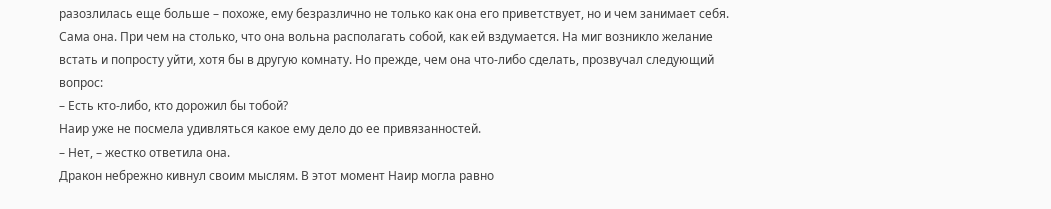разозлилась еще больше – похоже, ему безразлично не только как она его приветствует, но и чем занимает себя. Сама она. При чем на столько, что она вольна располагать собой, как ей вздумается. На миг возникло желание встать и попросту уйти, хотя бы в другую комнату. Но прежде, чем она что-либо сделать, прозвучал следующий вопрос:
– Есть кто-либо, кто дорожил бы тобой?
Наир уже не посмела удивляться какое ему дело до ее привязанностей.
– Нет, – жестко ответила она.
Дракон небрежно кивнул своим мыслям. В этот момент Наир могла равно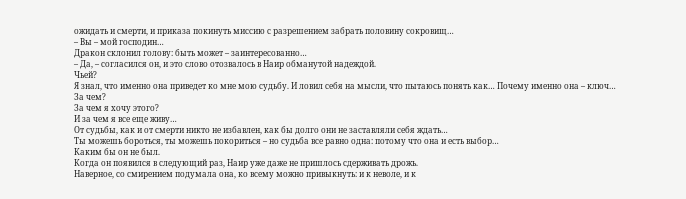ожидать и смерти, и приказа покинуть миссию с разрешением забрать половину сокровищ…
– Вы – мой господин…
Дракон склонил голову: быть может – заинтересованно…
– Да, – согласился он, и это слово отозвалось в Наир обманутой надеждой.
Чьей?
Я знал, что именно она приведет ко мне мою судьбу. И ловил себя на мысли, что пытаюсь понять как… Почему именно она – ключ…
За чем?
За чем я хочу этого?
И за чем я все еще живу…
От судьбы, как и от смерти никто не избавлен, как бы долго они не заставляли себя ждать…
Ты можешь бороться, ты можешь покориться – но судьба все равно одна: потому что она и есть выбор…
Каким бы он не был.
Когда он появился в следующий раз, Наир уже даже не пришлось сдерживать дрожь.
Наверное, со смирением подумала она, ко всему можно привыкнуть: и к неволе, и к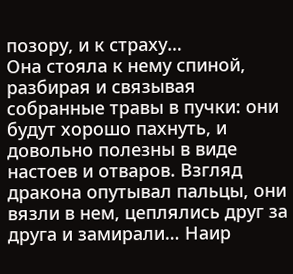позору, и к страху…
Она стояла к нему спиной, разбирая и связывая собранные травы в пучки: они будут хорошо пахнуть, и довольно полезны в виде настоев и отваров. Взгляд дракона опутывал пальцы, они вязли в нем, цеплялись друг за друга и замирали… Наир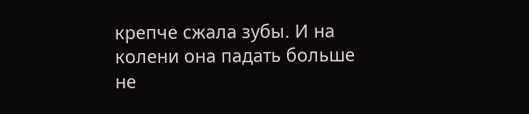крепче сжала зубы. И на колени она падать больше не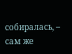собиралась, – сам же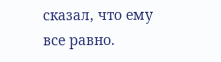сказал, что ему все равно.